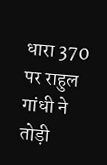धारा 370 पर राहुल गांधी ने तोड़ी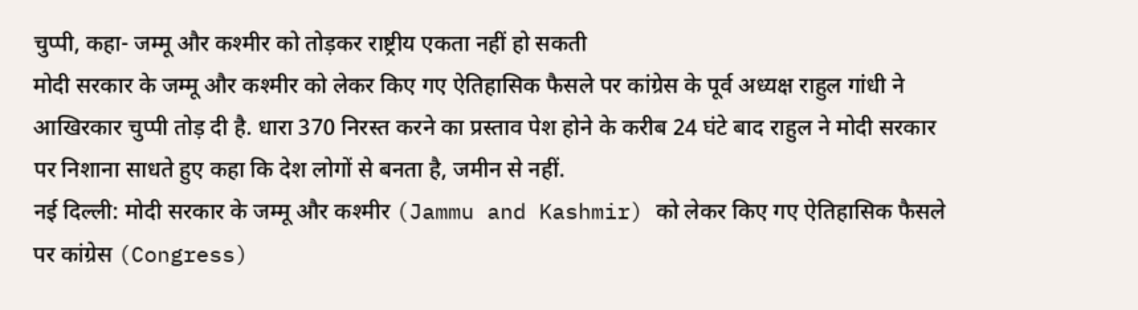चुप्पी, कहा- जम्मू और कश्मीर को तोड़कर राष्ट्रीय एकता नहीं हो सकती
मोदी सरकार के जम्मू और कश्मीर को लेकर किए गए ऐतिहासिक फैसले पर कांग्रेस के पूर्व अध्यक्ष राहुल गांधी ने आखिरकार चुप्पी तोड़ दी है. धारा 370 निरस्त करने का प्रस्ताव पेश होने के करीब 24 घंटे बाद राहुल ने मोदी सरकार पर निशाना साधते हुए कहा कि देश लोगों से बनता है, जमीन से नहीं.
नई दिल्ली: मोदी सरकार के जम्मू और कश्मीर (Jammu and Kashmir) को लेकर किए गए ऐतिहासिक फैसले पर कांग्रेस (Congress)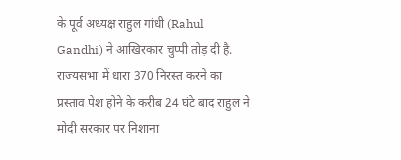के पूर्व अध्यक्ष राहुल गांधी (Rahul Gandhi) ने आखिरकार चुप्पी तोड़ दी है. राज्यसभा में धारा 370 निरस्त करने का प्रस्ताव पेश होने के करीब 24 घंटे बाद राहुल ने मोदी सरकार पर निशाना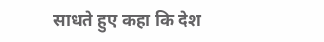साधते हुए कहा कि देश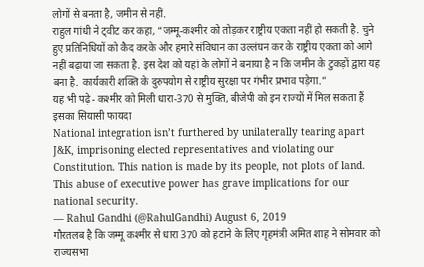लोगों से बनता है, जमीन से नहीं.
राहुल गांधी ने ट्वीट कर कहा, “जम्मू-कश्मीर को तोड़कर राष्ट्रीय एकता नहीं हो सकती है. चुने हुए प्रतिनिधियों को कैद करके और हमारे संविधान का उल्लंघन कर के राष्ट्रीय एकता को आगे नहीं बढ़ाया जा सकता है. इस देश को यहां के लोगों ने बनाया है न कि जमीन के टुकड़ों द्वारा यह बना है. कार्यकारी शक्ति के दुरुपयोग से राष्ट्रीय सुरक्षा पर गंभीर प्रभाव पड़ेगा.”
यह भी पढ़े- कश्मीर को मिली धारा-370 से मुक्ति, बीजेपी को इन राज्यों में मिल सकता हैं इसका सियासी फायदा
National integration isn’t furthered by unilaterally tearing apart J&K, imprisoning elected representatives and violating our Constitution. This nation is made by its people, not plots of land.
This abuse of executive power has grave implications for our national security.
— Rahul Gandhi (@RahulGandhi) August 6, 2019
गौरतलब है कि जम्मू कश्मीर से धारा 370 को हटाने के लिए गृहमंत्री अमित शाह ने सोमवार को राज्यसभा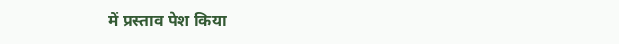में प्रस्ताव पेश किया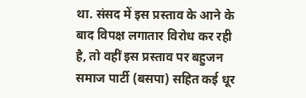था. संसद में इस प्रस्ताव के आने के बाद विपक्ष लगातार विरोध कर रही है, तो वहीं इस प्रस्ताव पर बहुजन समाज पार्टी (बसपा) सहित कई धूर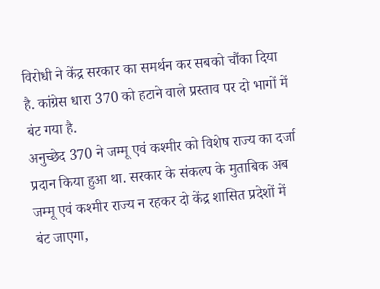विरोधी ने केंद्र सरकार का समर्थन कर सबको चौंका दिया है. कांग्रेस धारा 370 को हटाने वाले प्रस्ताव पर दो भागों में बंट गया है.
अनुच्छेद 370 ने जम्मू एवं कश्मीर को विशेष राज्य का दर्जा प्रदान किया हुआ था. सरकार के संकल्प के मुताबिक अब जम्मू एवं कश्मीर राज्य न रहकर दो केंद्र शासित प्रदेशों में बंट जाएगा,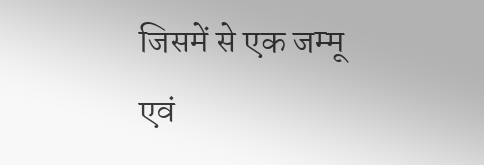जिसमें से एक जम्मू एवं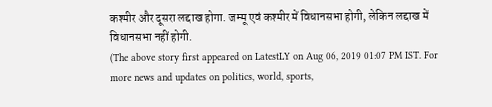कश्मीर और दूसरा लद्दाख होगा. जम्मू एवं कश्मीर में विधानसभा होगी, लेकिन लद्दाख में विधानसभा नहीं होगी.
(The above story first appeared on LatestLY on Aug 06, 2019 01:07 PM IST. For more news and updates on politics, world, sports,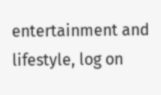entertainment and lifestyle, log on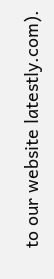to our website latestly.com).